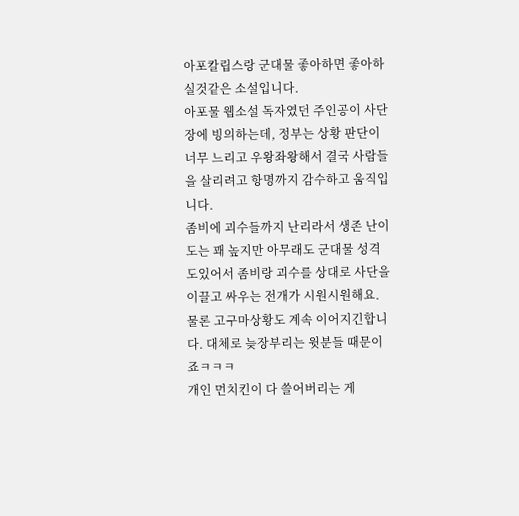아포칼립스랑 군대물 좋아하면 좋아하실것같은 소설입니다.
아포물 웹소설 독자였던 주인공이 사단장에 빙의하는데, 정부는 상황 판단이 너무 느리고 우왕좌왕해서 결국 사람들을 살리려고 항명까지 감수하고 움직입니다.
좀비에 괴수들까지 난리라서 생존 난이도는 꽤 높지만 아무래도 군대물 성격도있어서 좀비랑 괴수를 상대로 사단을 이끌고 싸우는 전개가 시원시원해요.
물론 고구마상황도 계속 이어지긴합니다. 대체로 늦장부리는 윗분들 때문이죠ㅋㅋㅋ
개인 먼치킨이 다 쓸어버리는 게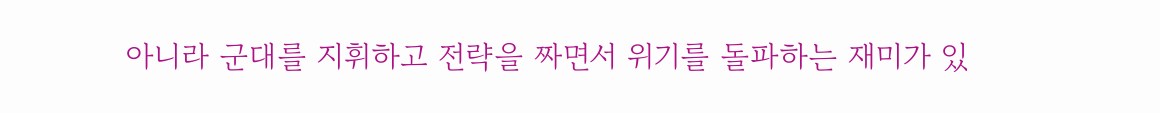아니라 군대를 지휘하고 전략을 짜면서 위기를 돌파하는 재미가 있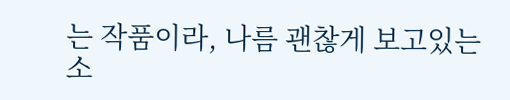는 작품이라, 나름 괜찮게 보고있는 소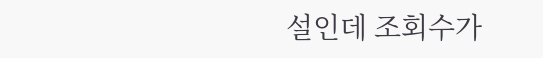설인데 조회수가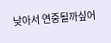낮아서 연중될까싶어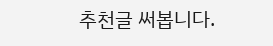추천글 써봅니다.